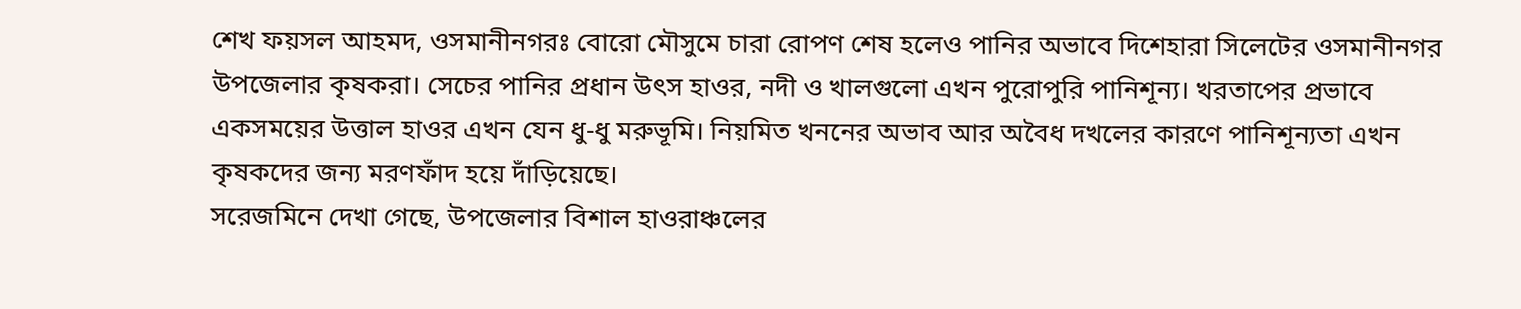শেখ ফয়সল আহমদ, ওসমানীনগরঃ বোরো মৌসুমে চারা রোপণ শেষ হলেও পানির অভাবে দিশেহারা সিলেটের ওসমানীনগর উপজেলার কৃষকরা। সেচের পানির প্রধান উৎস হাওর, নদী ও খালগুলো এখন পুরোপুরি পানিশূন্য। খরতাপের প্রভাবে একসময়ের উত্তাল হাওর এখন যেন ধু-ধু মরুভূমি। নিয়মিত খননের অভাব আর অবৈধ দখলের কারণে পানিশূন্যতা এখন কৃষকদের জন্য মরণফাঁদ হয়ে দাঁড়িয়েছে।
সরেজমিনে দেখা গেছে, উপজেলার বিশাল হাওরাঞ্চলের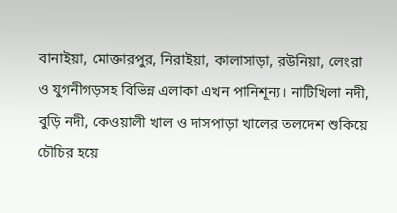বানাইয়া, মোক্তারপুর, নিরাইয়া, কালাসাড়া, রউনিয়া, লেংরা ও যুগনীগড়সহ বিভিন্ন এলাকা এখন পানিশূন্য। নাটিখিলা নদী, বুড়ি নদী, কেওয়ালী খাল ও দাসপাড়া খালের তলদেশ শুকিয়ে চৌচির হয়ে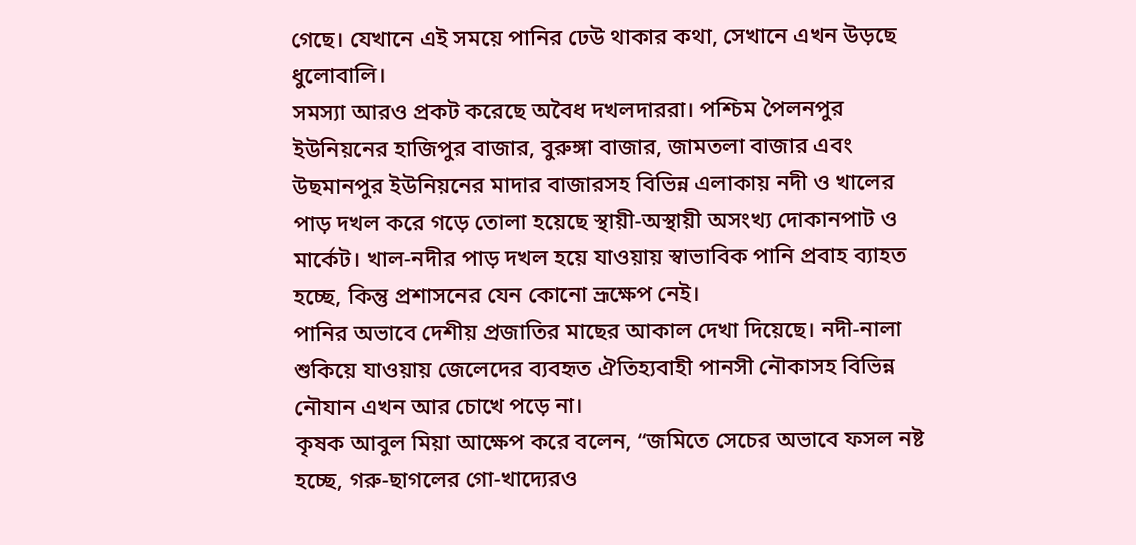গেছে। যেখানে এই সময়ে পানির ঢেউ থাকার কথা, সেখানে এখন উড়ছে ধুলোবালি।
সমস্যা আরও প্রকট করেছে অবৈধ দখলদাররা। পশ্চিম পৈলনপুর ইউনিয়নের হাজিপুর বাজার, বুরুঙ্গা বাজার, জামতলা বাজার এবং উছমানপুর ইউনিয়নের মাদার বাজারসহ বিভিন্ন এলাকায় নদী ও খালের পাড় দখল করে গড়ে তোলা হয়েছে স্থায়ী-অস্থায়ী অসংখ্য দোকানপাট ও মার্কেট। খাল-নদীর পাড় দখল হয়ে যাওয়ায় স্বাভাবিক পানি প্রবাহ ব্যাহত হচ্ছে, কিন্তু প্রশাসনের যেন কোনো ভ্রূক্ষেপ নেই।
পানির অভাবে দেশীয় প্রজাতির মাছের আকাল দেখা দিয়েছে। নদী-নালা শুকিয়ে যাওয়ায় জেলেদের ব্যবহৃত ঐতিহ্যবাহী পানসী নৌকাসহ বিভিন্ন নৌযান এখন আর চোখে পড়ে না।
কৃষক আবুল মিয়া আক্ষেপ করে বলেন, “জমিতে সেচের অভাবে ফসল নষ্ট হচ্ছে, গরু-ছাগলের গো-খাদ্যেরও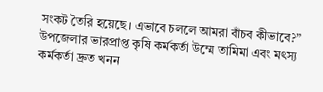সংকট তৈরি হয়েছে। এভাবে চললে আমরা বাঁচব কীভাবে?”
উপজেলার ভারপ্রাপ্ত কৃষি কর্মকর্তা উম্মে তামিমা এবং মৎস্য কর্মকর্তা দ্রুত খনন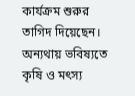কার্যক্রম শুরুর তাগিদ দিয়েছেন। অন্যথায় ভবিষ্যতে কৃষি ও মৎস্য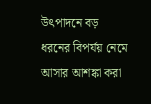উৎপাদনে বড় ধরনের বিপর্যয় নেমে আসার আশঙ্কা করা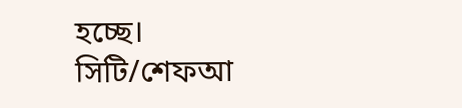হচ্ছে।
সিটি/শেফআ